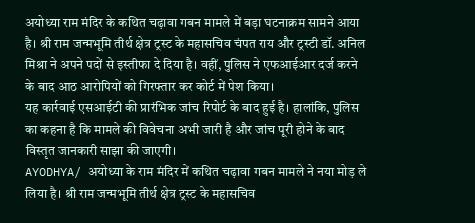अयोध्या राम मंदिर के कथित चढ़ावा गबन मामले में बड़ा घटनाक्रम सामने आया है। श्री राम जन्मभूमि तीर्थ क्षेत्र ट्रस्ट के महासचिव चंपत राय और ट्रस्टी डॉ. अनिल मिश्रा ने अपने पदों से इस्तीफा दे दिया है। वहीं, पुलिस ने एफआईआर दर्ज करने के बाद आठ आरोपियों को गिरफ्तार कर कोर्ट में पेश किया।
यह कार्रवाई एसआईटी की प्रारंभिक जांच रिपोर्ट के बाद हुई है। हालांकि, पुलिस का कहना है कि मामले की विवेचना अभी जारी है और जांच पूरी होने के बाद विस्तृत जानकारी साझा की जाएगी।
AYODHYA/ अयोध्या के राम मंदिर में कथित चढ़ावा गबन मामले ने नया मोड़ ले लिया है। श्री राम जन्मभूमि तीर्थ क्षेत्र ट्रस्ट के महासचिव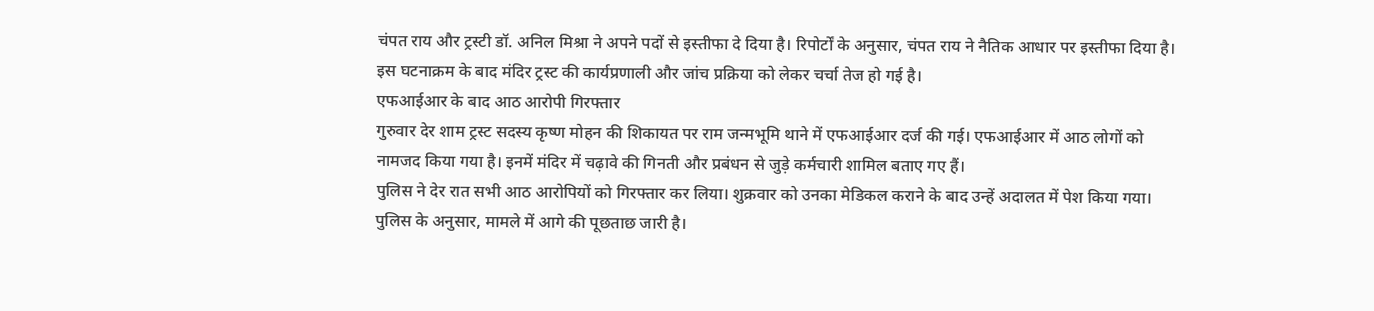चंपत राय और ट्रस्टी डॉ. अनिल मिश्रा ने अपने पदों से इस्तीफा दे दिया है। रिपोर्टों के अनुसार, चंपत राय ने नैतिक आधार पर इस्तीफा दिया है।
इस घटनाक्रम के बाद मंदिर ट्रस्ट की कार्यप्रणाली और जांच प्रक्रिया को लेकर चर्चा तेज हो गई है।
एफआईआर के बाद आठ आरोपी गिरफ्तार
गुरुवार देर शाम ट्रस्ट सदस्य कृष्ण मोहन की शिकायत पर राम जन्मभूमि थाने में एफआईआर दर्ज की गई। एफआईआर में आठ लोगों को नामजद किया गया है। इनमें मंदिर में चढ़ावे की गिनती और प्रबंधन से जुड़े कर्मचारी शामिल बताए गए हैं।
पुलिस ने देर रात सभी आठ आरोपियों को गिरफ्तार कर लिया। शुक्रवार को उनका मेडिकल कराने के बाद उन्हें अदालत में पेश किया गया। पुलिस के अनुसार, मामले में आगे की पूछताछ जारी है।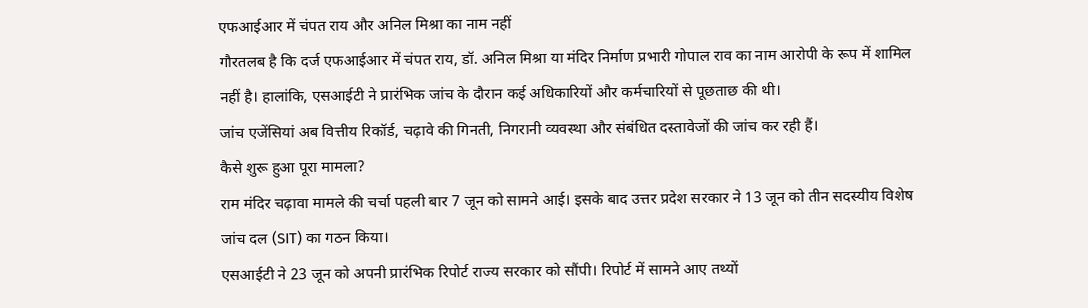एफआईआर में चंपत राय और अनिल मिश्रा का नाम नहीं
गौरतलब है कि दर्ज एफआईआर में चंपत राय, डॉ. अनिल मिश्रा या मंदिर निर्माण प्रभारी गोपाल राव का नाम आरोपी के रूप में शामिल नहीं है। हालांकि, एसआईटी ने प्रारंभिक जांच के दौरान कई अधिकारियों और कर्मचारियों से पूछताछ की थी।
जांच एजेंसियां अब वित्तीय रिकॉर्ड, चढ़ावे की गिनती, निगरानी व्यवस्था और संबंधित दस्तावेजों की जांच कर रही हैं।
कैसे शुरू हुआ पूरा मामला?
राम मंदिर चढ़ावा मामले की चर्चा पहली बार 7 जून को सामने आई। इसके बाद उत्तर प्रदेश सरकार ने 13 जून को तीन सदस्यीय विशेष जांच दल (SIT) का गठन किया।
एसआईटी ने 23 जून को अपनी प्रारंभिक रिपोर्ट राज्य सरकार को सौंपी। रिपोर्ट में सामने आए तथ्यों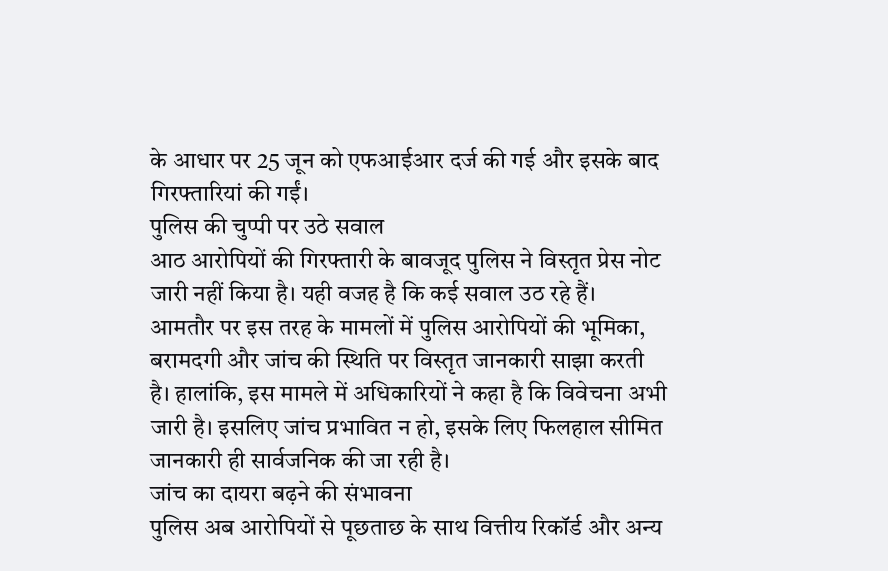के आधार पर 25 जून को एफआईआर दर्ज की गई और इसके बाद गिरफ्तारियां की गईं।
पुलिस की चुप्पी पर उठे सवाल
आठ आरोपियों की गिरफ्तारी के बावजूद पुलिस ने विस्तृत प्रेस नोट जारी नहीं किया है। यही वजह है कि कई सवाल उठ रहे हैं।
आमतौर पर इस तरह के मामलों में पुलिस आरोपियों की भूमिका, बरामदगी और जांच की स्थिति पर विस्तृत जानकारी साझा करती है। हालांकि, इस मामले में अधिकारियों ने कहा है कि विवेचना अभी जारी है। इसलिए जांच प्रभावित न हो, इसके लिए फिलहाल सीमित जानकारी ही सार्वजनिक की जा रही है।
जांच का दायरा बढ़ने की संभावना
पुलिस अब आरोपियों से पूछताछ के साथ वित्तीय रिकॉर्ड और अन्य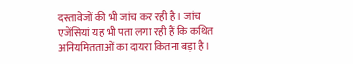दस्तावेजों की भी जांच कर रही है। जांच एजेंसियां यह भी पता लगा रही हैं कि कथित अनियमितताओं का दायरा कितना बड़ा है।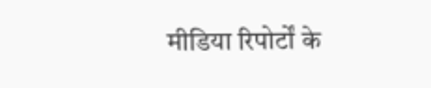मीडिया रिपोर्टों के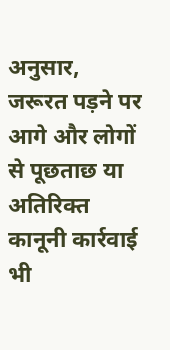अनुसार, जरूरत पड़ने पर आगे और लोगों से पूछताछ या अतिरिक्त कानूनी कार्रवाई भी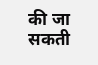की जा सकती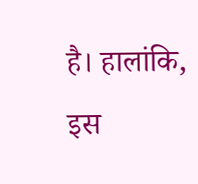है। हालांकि, इस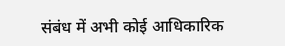संबंध में अभी कोई आधिकारिक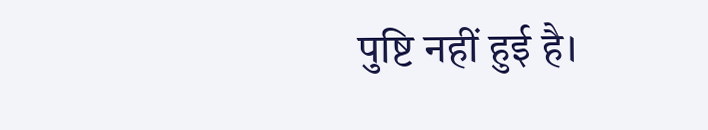पुष्टि नहीं हुई है।